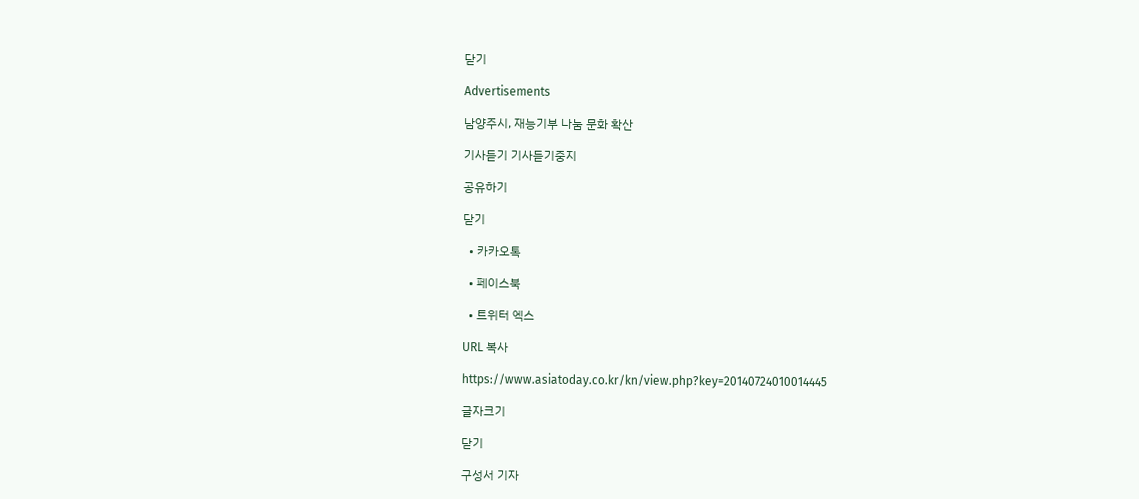닫기

Advertisements

남양주시, 재능기부 나눔 문화 확산

기사듣기 기사듣기중지

공유하기

닫기

  • 카카오톡

  • 페이스북

  • 트위터 엑스

URL 복사

https://www.asiatoday.co.kr/kn/view.php?key=20140724010014445

글자크기

닫기

구성서 기자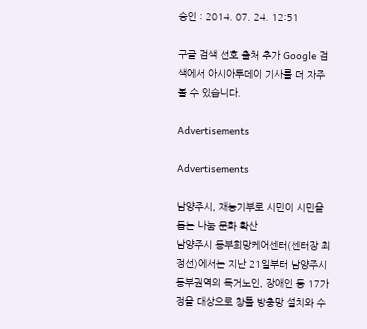승인 : 2014. 07. 24. 12:51

구글 검색 선호 출처 추가 Google 검색에서 아시아투데이 기사를 더 자주 볼 수 있습니다.

Advertisements

Advertisements

남양주시, 재능기부로 시민이 시민을 돕는 나눔 문화 확산
남양주시 동부희망케어센터(센터장 최정선)에서는 지난 21일부터 남양주시 동부권역의 독거노인, 장애인 등 17가정을 대상으로 창틀 방충망 설치와 수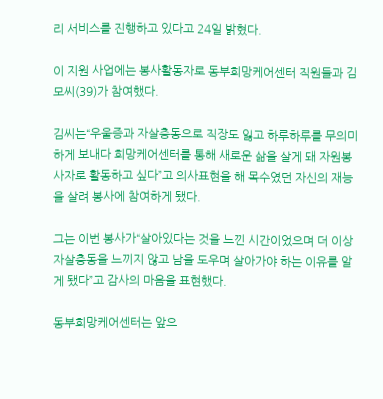리 서비스를 진행하고 있다고 24일 밝혔다.

이 지원 사업에는 봉사활동자로 동부희망케어센터 직원들과 김모씨(39)가 참여했다.

김씨는“우울증과 자살충동으로 직장도 잃고 하루하루를 무의미하게 보내다 희망케어센터를 통해 새로운 삶을 살게 돼 자원봉사자로 활동하고 싶다”고 의사표현을 해 목수였던 자신의 재능을 살려 봉사에 참여하게 됐다.

그는 이번 봉사가“살아있다는 것을 느낀 시간이었으며 더 이상 자살충동을 느끼지 않고 남을 도우며 살아가야 하는 이유를 알게 됐다”고 감사의 마음을 표현했다.

동부희망케어센터는 앞으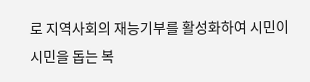로 지역사회의 재능기부를 활성화하여 시민이 시민을 돕는 복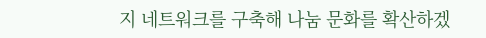지 네트워크를 구축해 나눔 문화를 확산하겠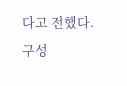다고 전했다.
구성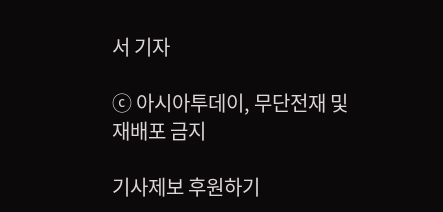서 기자

ⓒ 아시아투데이, 무단전재 및 재배포 금지

기사제보 후원하기